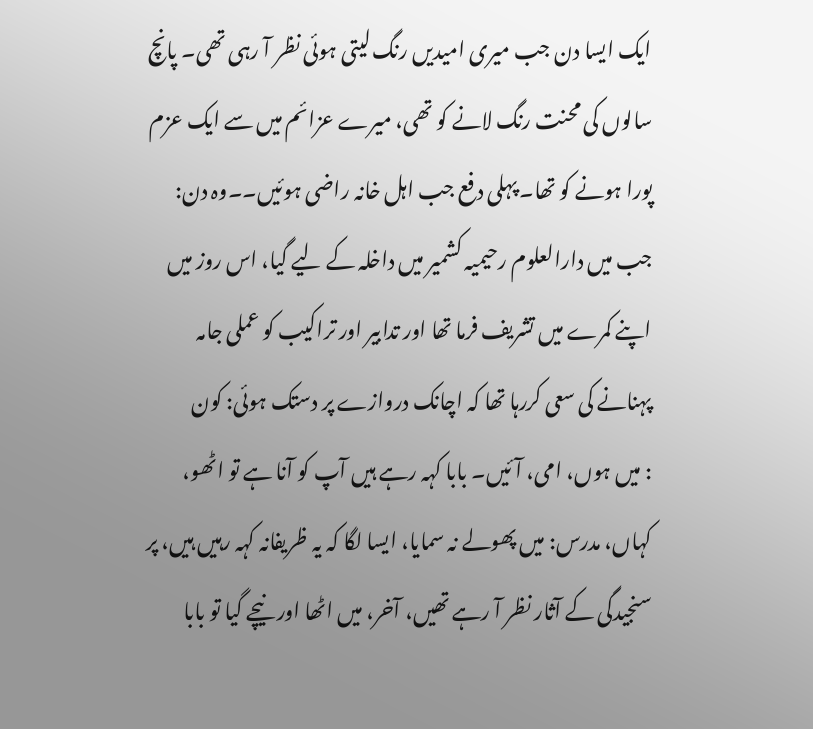ایک ایسا دن جب میری امیدیں رنگ لیتی ہوئی نظر آ رہی تھی۔ پانچ سالوں کی محنت رنگ لانے کو تھی، میرے عزائم میں سے ایک عزم پورا ہونے کو تھا۔ پہلی دفع جب اہل خانہ راضی ہوئیں۔۔وہ دن: جب میں دارالعلوم رحیمیہ کشمیر میں داخلہ کے لیے گیا، اس روز میں اپنے کمرے میں تشریف فرما تھا اور تدابیر اور تراکیب کو عملی جامہ پہنانے کی سعی کررہا تھا کہ اچانک دروازے پر دستک ہوئی: کون
: میں ہوں، امی، آئیں۔ بابا کہہ رہے ہیں آپ کو آنا ہے تو اٹھو، کہاں، مدرس: میں پھولے نہ سمایا، ایسا لگا کہ یہ ظریفانہ کہہ رہیں ہیں، پر سنجیدگی کے آثار نظر آ رہے تھیں، آخر، میں اٹھا اور نیچے گیا تو بابا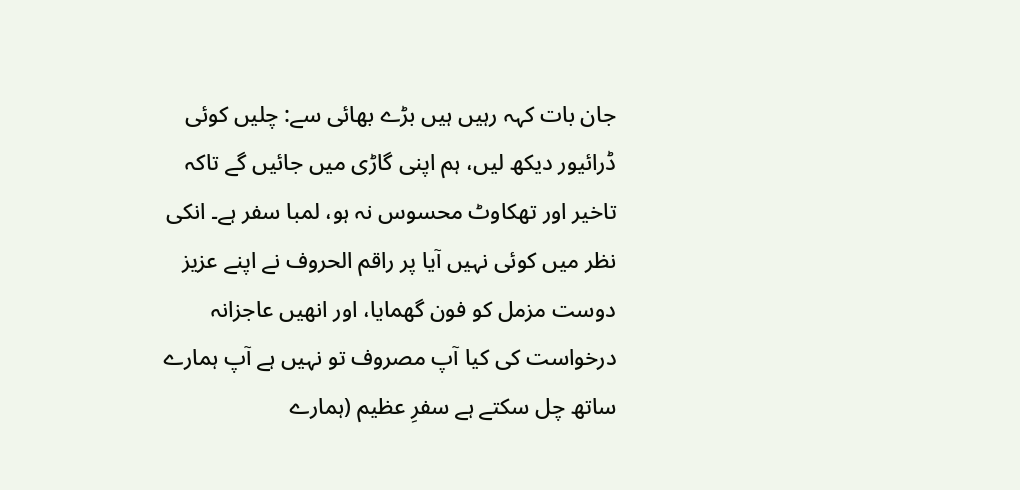جان بات کہہ رہیں ہیں بڑے بھائی سے: چلیں کوئی ڈرائیور دیکھ لیں، ہم اپنی گاڑی میں جائیں گے تاکہ تاخیر اور تھکاوٹ محسوس نہ ہو، لمبا سفر ہے۔ انکی نظر میں کوئی نہیں آیا پر راقم الحروف نے اپنے عزیز دوست مزمل کو فون گھمایا، اور انھیں عاجزانہ درخواست کی کیا آپ مصروف تو نہیں ہے آپ ہمارے ساتھ چل سکتے ہے سفرِ عظیم (ہمارے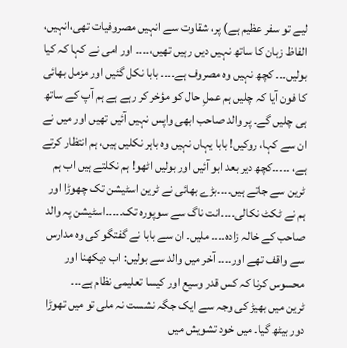لیے تو سفر عظیم ہے) پر، شقاوت سے انہیں مصروفیات تھی،انہیں، الفاظ زبان کا ساتھ نہیں دیں رہیں تھیں،۔۔۔۔ اور امی نے کہا کہ کیا بولیں۔۔۔ کچھ نہیں وہ مصروف ہے۔۔۔۔ بابا نکل گئیں اور مزمل بھائی کا فون آیا کہ چلیں ہم عملِ حال کو مؤخر کر رہے ہے ہم آپ کے ساتھ ہی چلیں گے۔ پر والد صاحب ابھی واپس نہیں آئیں تھیں اور میں نے ان سے کہا، روکیں! بابا یہاں نہیں وہ باہر نکلیں ہیں، ہم انتظار کرتے ہے، ۔۔۔۔۔کچھ دیر بعد ابو آئیں اور بولیں اٹھو! ہم نکلتے ہیں اب ہم ٹرین سے جاتے ہیں۔۔۔۔بڑے بھائی نے ٹرین اسٹیشن تک چھوڑا اور ہم نے ٹکٹ نکالی۔۔۔۔انت ناگ سے سوپورہ تک۔۔۔۔۔اسٹیشن پہ والد صاحب کے خالہ زادہ۔۔۔۔ ملیں۔ ان سے بابا نے گفتگو کی وہ مدارس سے واقف تھے اور۔۔۔۔ آخر میں والد سے بولیں: اب دیکھنا اور محسوس کرنا کہ کس قدر وسیع اور کیسا تعلیمی نظام ہے۔۔۔
ٹرین میں بھیڑ کی وجہ سے ایک جگہ نشست نہ ملی تو میں تھوڑا دور بیٹھ گیا۔ میں خود تشویش میں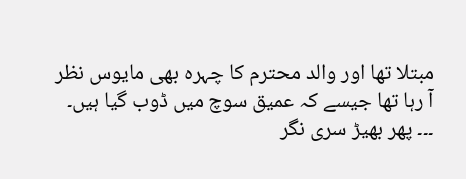مبتلا تھا اور والد محترم کا چہرہ بھی مایوس نظر آ رہا تھا جیسے کہ عمیق سوچ میں ڈوب گیا ہیں۔ ۔۔۔ پھر بھیڑ سری نگر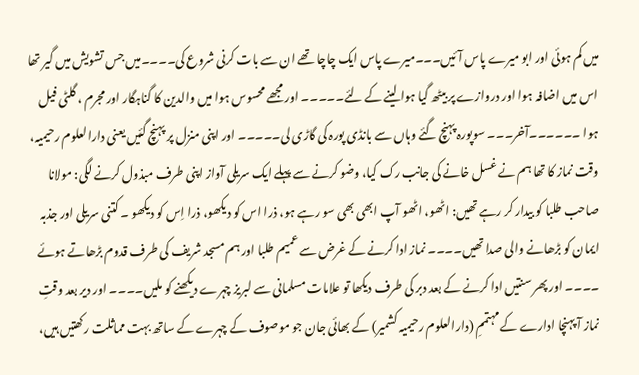میں کم ہوئی اور ابو میرے پاس آئیں۔۔۔میرے پاس ایک چاچا تھے ان سے بات کرنی شروع کی۔۔۔۔میں جس تشویش میں گیر تھا اس میں اضافہ ہوا اور دروازے پر بیٹھ گیا ہوا لینے کے لئے۔۔۔۔۔ اور مجھے محسوس ہوا میں والدین کا گناہگار اور مجرم ، گلٹی فیل ہوا ۔۔۔۔۔۔آخر۔۔۔ سوپورہ پہنچ گئے وہاں سے بانڈی پورہ کی گاڑی لی۔۔۔۔۔ اور اپنی منزل پر پہنچ گئیں یعنی دارالعلوم رحیمیہ، وقت نماز کا تھا ہم نے غسل خانے کی جانب رک کیا، وضو کرنے سے پہلے ایک سریلی آواز اپنی طرف مبذول کرنے لگی: مولانا صاحب طلبا کو بیدار کر رہے تھیں: اٹھو، اٹھو آپ ابھی بھی سو رہے ہو، ذرا اس کو دیکھو، ذرا اِس کو دیکھو ۔ کتنی سریلی اور جذبہ ایمان کو بڑھانے والی صدا تھیں۔۔۔۔ نماز ادا کرنے کے غرض سے عمیم طلبا اور ہم مسجد شریف کی طرف قدوم بڑھاتے ہوئے ۔۔۔۔ اور پھر سنتیں ادا کرنے کے بعد دبر کی طرف دیکھا تو علامات مسلمانی سے لبریز چہرے دیکھنے کو ملیں۔۔۔۔ اور دیر بعد وقتِ نماز آ پہنچا ادارے کے مہتممِ (دارالعلوم رحیمیہ کشمیر) کے بھائی جان جو موصوف کے چہرے کے ساتھ بہت مماثلت رکھتیں ہیں،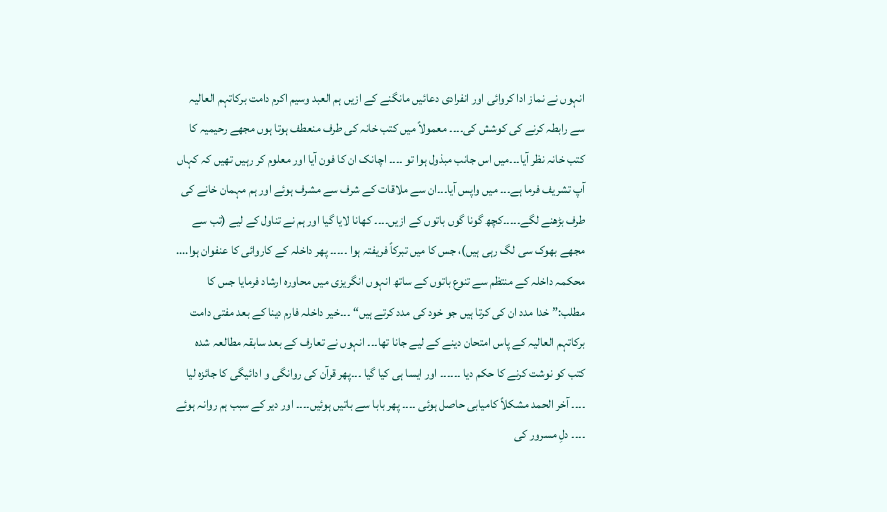انہوں نے نماز ادا کروائی اور انفرادی دعائیں مانگنے کے ازیں ہم العبد وسیم اکرم دامت برکاتہم العالیہ سے رابطہ کرنے کی کوشش کی۔۔۔۔ معمولاً میں کتب خانہ کی طرف منعطف ہوتا ہوں مجھے رحیمیہ کا کتب خانہ نظر آیا۔۔۔میں اس جانب مبذول ہوا تو ۔۔۔۔ اچانک ان کا فون آیا اور معلوم کر رہیں تھیں کہ کہاں آپ تشریف فرما ہے۔۔۔ میں واپس آیا۔۔۔ان سے ملاقات کے شرف سے مشرف ہوئے اور ہم مہمان خانے کی طرف بڑھنے لگے۔۔۔۔۔کچھ گونا گوں باتوں کے ازیں۔۔۔۔ کھانا لایا گیا اور ہم نے تناول کے لیے (تب سے مجھے بھوک سی لگ رہی ہیں)، جس کا میں تبرکاً فریفتہ ہوا ۔۔۔۔۔ پھر داخلہ کے کاروائی کا عنفوان ہوا.... محکمہ داخلہ کے منتظم سے تنوع باتوں کے ساتھ انہوں انگریزی میں محاورہ ارشاد فرمایا جس کا مطلب:” خدا مدد ان کی کرتا ہیں جو خود کی مدد کرتے ہیں“ ۔۔۔خیر داخلہ فارم دینا کے بعد مفتی دامت برکاتہم العالیہ کے پاس امتحان دینے کے لیے جانا تھا۔۔۔ انہوں نے تعارف کے بعد سابقہ مطالعہ شدہ کتب کو نوشت کرنے کا حکم دیا ۔۔۔۔۔۔ اور ایسا ہی کیا گیا ۔۔۔پھر قرآن کی روانگی و ادائیگی کا جائزہ لیا ۔۔۔۔ آخر الحمد مشکلاً کامیابی حاصل ہوئی ۔۔۔۔ پھر بابا سے باتیں ہوئیں۔۔۔۔ اور دیر کے سبب ہم روانہ ہوئے ۔۔۔۔ دلِ مسرور کی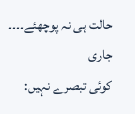حالت ہی نہ پوچھئے۔۔۔۔ جاری
کوئی تبصرے نہیں: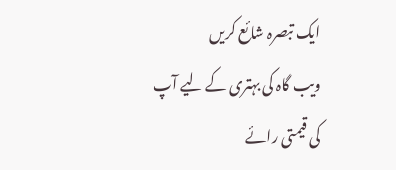ایک تبصرہ شائع کریں
ویب گاہ کی بہتری کے لیے آپ کی قیمتی رائے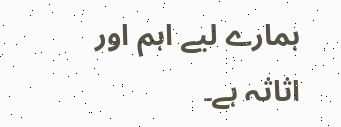ہمارے لیے اہم اور اثاثہ ہے۔